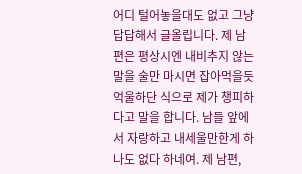어디 털어놓을대도 없고 그냥 답답해서 글올립니다. 제 남편은 평상시엔 내비추지 않는말을 술만 마시면 잡아먹을듯 억울하단 식으로 제가 챙피하다고 말을 합니다. 남들 앞에서 자랑하고 내세울만한게 하나도 없다 하네여. 제 남편,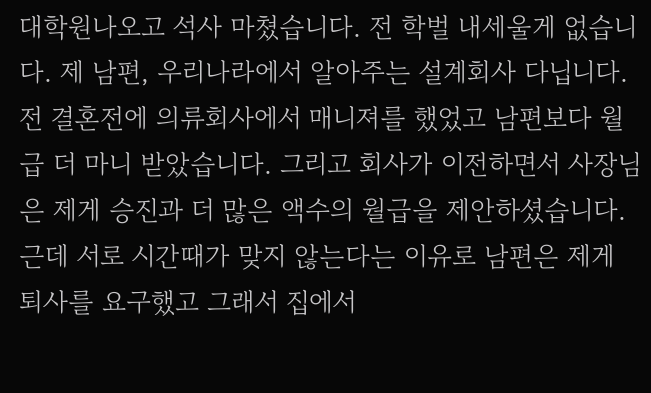대학원나오고 석사 마쳤습니다. 전 학벌 내세울게 없습니다. 제 남편, 우리나라에서 알아주는 설계회사 다닙니다. 전 결혼전에 의류회사에서 매니져를 했었고 남편보다 월급 더 마니 받았습니다. 그리고 회사가 이전하면서 사장님은 제게 승진과 더 많은 액수의 월급을 제안하셨습니다. 근데 서로 시간때가 맞지 않는다는 이유로 남편은 제게 퇴사를 요구했고 그래서 집에서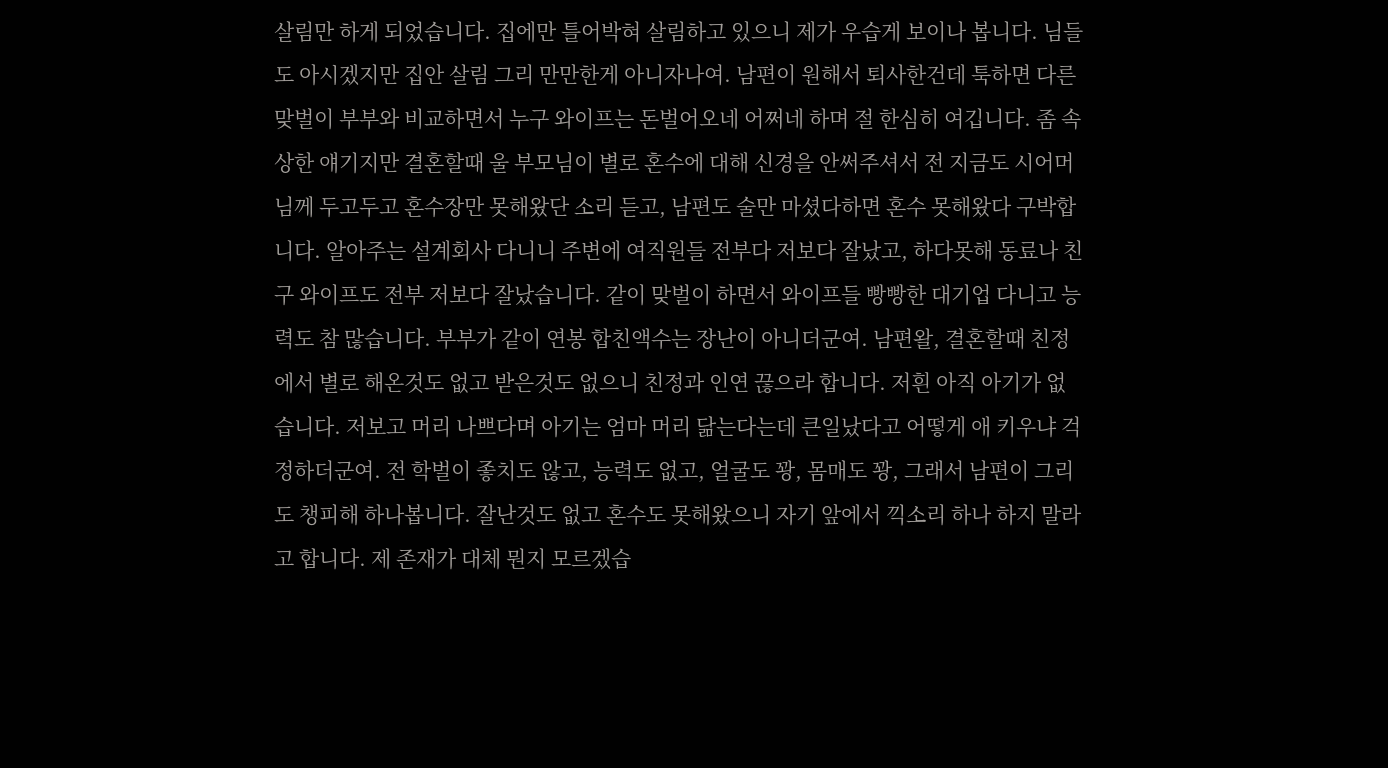살림만 하게 되었습니다. 집에만 틀어박혀 살림하고 있으니 제가 우습게 보이나 봅니다. 님들도 아시겠지만 집안 살림 그리 만만한게 아니자나여. 남편이 원해서 퇴사한건데 툭하면 다른 맞벌이 부부와 비교하면서 누구 와이프는 돈벌어오네 어쩌네 하며 절 한심히 여깁니다. 좀 속상한 얘기지만 결혼할때 울 부모님이 별로 혼수에 대해 신경을 안써주셔서 전 지금도 시어머님께 두고두고 혼수장만 못해왔단 소리 듣고, 남편도 술만 마셨다하면 혼수 못해왔다 구박합니다. 알아주는 설계회사 다니니 주변에 여직원들 전부다 저보다 잘났고, 하다못해 동료나 친구 와이프도 전부 저보다 잘났습니다. 같이 맞벌이 하면서 와이프들 빵빵한 대기업 다니고 능력도 참 많습니다. 부부가 같이 연봉 합친액수는 장난이 아니더군여. 남편왈, 결혼할때 친정에서 별로 해온것도 없고 받은것도 없으니 친정과 인연 끊으라 합니다. 저흰 아직 아기가 없습니다. 저보고 머리 나쁘다며 아기는 엄마 머리 닮는다는데 큰일났다고 어떻게 애 키우냐 걱정하더군여. 전 학벌이 좋치도 않고, 능력도 없고, 얼굴도 꽝, 몸매도 꽝, 그래서 남편이 그리도 챙피해 하나봅니다. 잘난것도 없고 혼수도 못해왔으니 자기 앞에서 끽소리 하나 하지 말라고 합니다. 제 존재가 대체 뭔지 모르겠습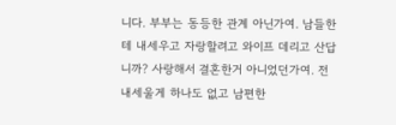니다. 부부는 동등한 관계 아닌가여. 남들한테 내세우고 자랑할려고 와이프 데리고 산답니까? 사랑해서 결혼한거 아니었던가여. 전 내세울게 하나도 없고 남편한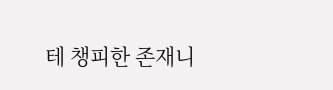테 챙피한 존재니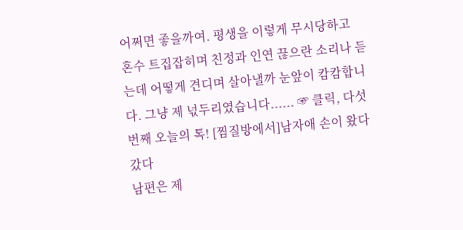어쩌면 좋을까여. 평생을 이렇게 무시당하고 혼수 트집잡히며 친정과 인연 끊으란 소리나 듣는데 어떻게 견디며 살아낼까 눈앞이 캄캄합니다. 그냥 제 넋두리였습니다...... ☞ 클릭, 다섯번째 오늘의 톡! [찜질방에서]남자애 손이 왔다갔다
남편은 제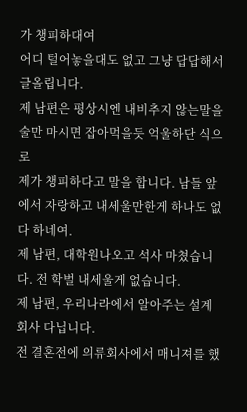가 챙피하대여
어디 털어놓을대도 없고 그냥 답답해서 글올립니다.
제 남편은 평상시엔 내비추지 않는말을 술만 마시면 잡아먹을듯 억울하단 식으로
제가 챙피하다고 말을 합니다. 남들 앞에서 자랑하고 내세울만한게 하나도 없다 하네여.
제 남편, 대학원나오고 석사 마쳤습니다. 전 학벌 내세울게 없습니다.
제 남편, 우리나라에서 알아주는 설계회사 다닙니다.
전 결혼전에 의류회사에서 매니져를 했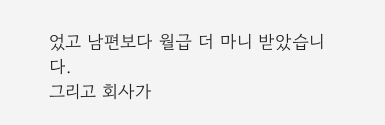었고 남편보다 월급 더 마니 받았습니다.
그리고 회사가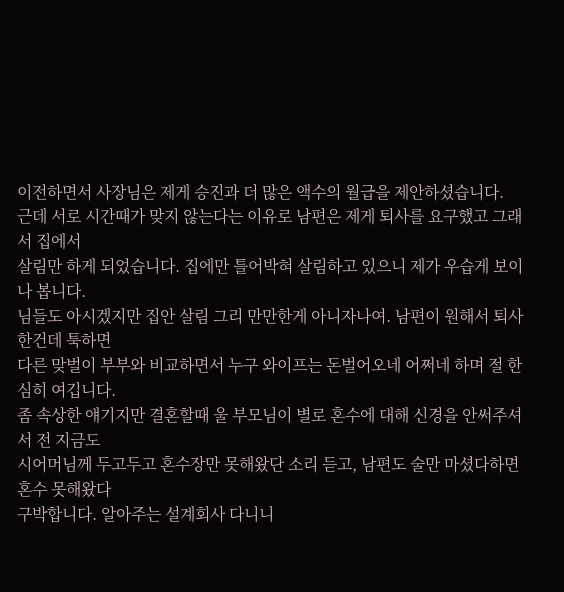이전하면서 사장님은 제게 승진과 더 많은 액수의 월급을 제안하셨습니다.
근데 서로 시간때가 맞지 않는다는 이유로 남편은 제게 퇴사를 요구했고 그래서 집에서
살림만 하게 되었습니다. 집에만 틀어박혀 살림하고 있으니 제가 우습게 보이나 봅니다.
님들도 아시겠지만 집안 살림 그리 만만한게 아니자나여. 남편이 원해서 퇴사한건데 툭하면
다른 맞벌이 부부와 비교하면서 누구 와이프는 돈벌어오네 어쩌네 하며 절 한심히 여깁니다.
좀 속상한 얘기지만 결혼할때 울 부모님이 별로 혼수에 대해 신경을 안써주셔서 전 지금도
시어머님께 두고두고 혼수장만 못해왔단 소리 듣고, 남편도 술만 마셨다하면 혼수 못해왔다
구박합니다. 알아주는 설계회사 다니니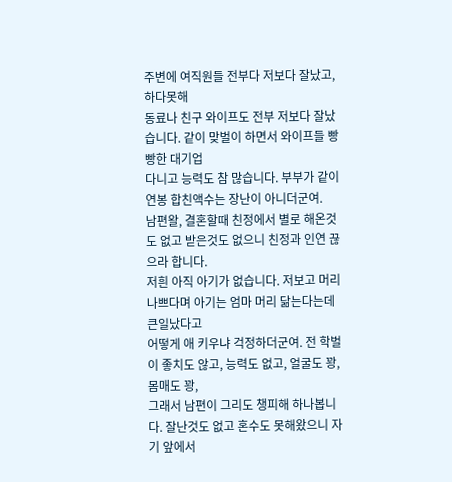주변에 여직원들 전부다 저보다 잘났고, 하다못해
동료나 친구 와이프도 전부 저보다 잘났습니다. 같이 맞벌이 하면서 와이프들 빵빵한 대기업
다니고 능력도 참 많습니다. 부부가 같이 연봉 합친액수는 장난이 아니더군여.
남편왈, 결혼할때 친정에서 별로 해온것도 없고 받은것도 없으니 친정과 인연 끊으라 합니다.
저흰 아직 아기가 없습니다. 저보고 머리 나쁘다며 아기는 엄마 머리 닮는다는데 큰일났다고
어떻게 애 키우냐 걱정하더군여. 전 학벌이 좋치도 않고, 능력도 없고, 얼굴도 꽝, 몸매도 꽝,
그래서 남편이 그리도 챙피해 하나봅니다. 잘난것도 없고 혼수도 못해왔으니 자기 앞에서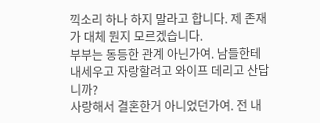끽소리 하나 하지 말라고 합니다. 제 존재가 대체 뭔지 모르겠습니다.
부부는 동등한 관계 아닌가여. 남들한테 내세우고 자랑할려고 와이프 데리고 산답니까?
사랑해서 결혼한거 아니었던가여. 전 내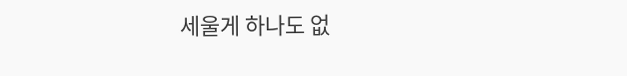세울게 하나도 없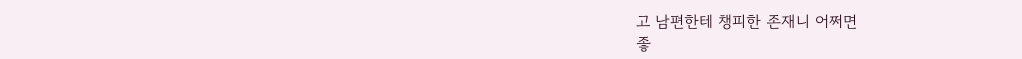고 남편한테 챙피한 존재니 어쩌면
좋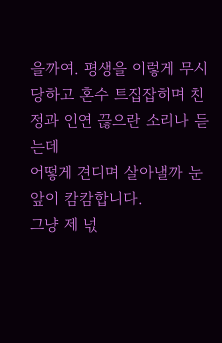을까여. 평생을 이렇게 무시당하고 혼수 트집잡히며 친정과 인연 끊으란 소리나 듣는데
어떻게 견디며 살아낼까 눈앞이 캄캄합니다.
그냥 제 넋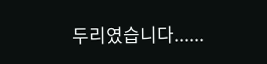두리였습니다......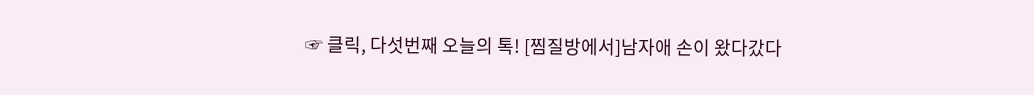☞ 클릭, 다섯번째 오늘의 톡! [찜질방에서]남자애 손이 왔다갔다